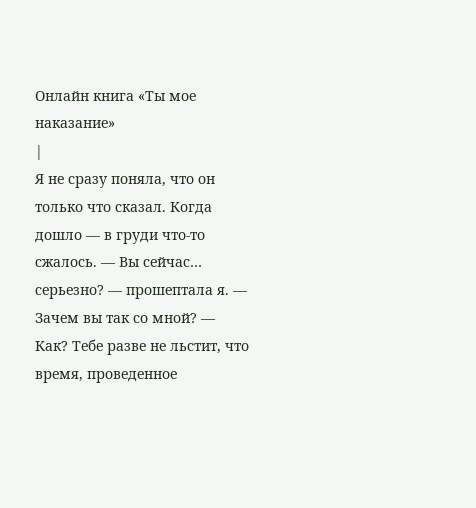Онлайн книга «Ты мое наказание»
|
Я не сразу поняла, что он только что сказал. Когда дошло — в груди что-то сжалось. — Вы сейчас… серьезно? — прошептала я. — Зачем вы так со мной? — Как? Тебе разве не льстит, что время, проведенное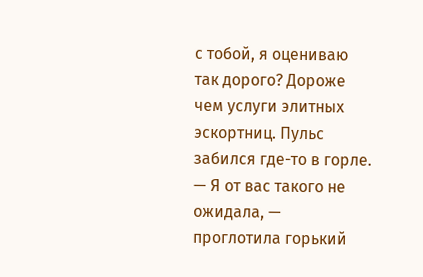с тобой, я оцениваю так дорого? Дороже чем услуги элитных эскортниц. Пульс забился где-то в горле. — Я от вас такого не ожидала, — проглотила горький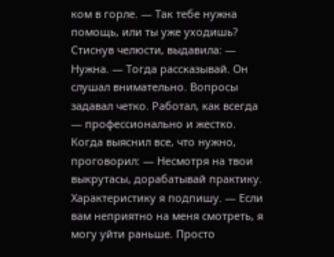ком в горле. — Так тебе нужна помощь, или ты уже уходишь? Стиснув челюсти, выдавила: — Нужна. — Тогда рассказывай. Он слушал внимательно. Вопросы задавал четко. Работал, как всегда — профессионально и жестко. Когда выяснил все, что нужно, проговорил: — Несмотря на твои выкрутасы, дорабатывай практику. Характеристику я подпишу. — Если вам неприятно на меня смотреть, я могу уйти раньше. Просто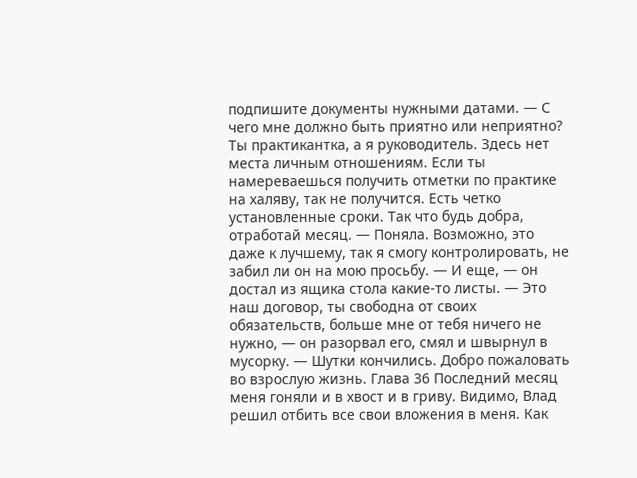подпишите документы нужными датами. — С чего мне должно быть приятно или неприятно? Ты практикантка, а я руководитель. Здесь нет места личным отношениям. Если ты намереваешься получить отметки по практике на халяву, так не получится. Есть четко установленные сроки. Так что будь добра, отработай месяц. — Поняла. Возможно, это даже к лучшему, так я смогу контролировать, не забил ли он на мою просьбу. — И еще, — он достал из ящика стола какие-то листы. — Это наш договор, ты свободна от своих обязательств, больше мне от тебя ничего не нужно, — он разорвал его, смял и швырнул в мусорку. — Шутки кончились. Добро пожаловать во взрослую жизнь. Глава 36 Последний месяц меня гоняли и в хвост и в гриву. Видимо, Влад решил отбить все свои вложения в меня. Как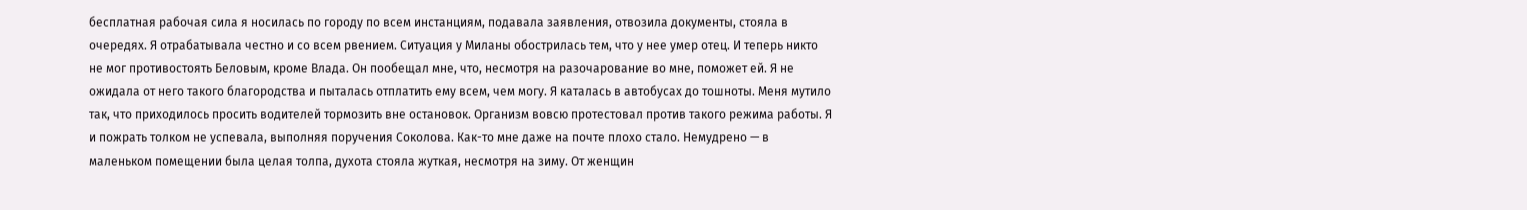бесплатная рабочая сила я носилась по городу по всем инстанциям, подавала заявления, отвозила документы, стояла в очередях. Я отрабатывала честно и со всем рвением. Ситуация у Миланы обострилась тем, что у нее умер отец. И теперь никто не мог противостоять Беловым, кроме Влада. Он пообещал мне, что, несмотря на разочарование во мне, поможет ей. Я не ожидала от него такого благородства и пыталась отплатить ему всем, чем могу. Я каталась в автобусах до тошноты. Меня мутило так, что приходилось просить водителей тормозить вне остановок. Организм вовсю протестовал против такого режима работы. Я и пожрать толком не успевала, выполняя поручения Соколова. Как-то мне даже на почте плохо стало. Немудрено — в маленьком помещении была целая толпа, духота стояла жуткая, несмотря на зиму. От женщин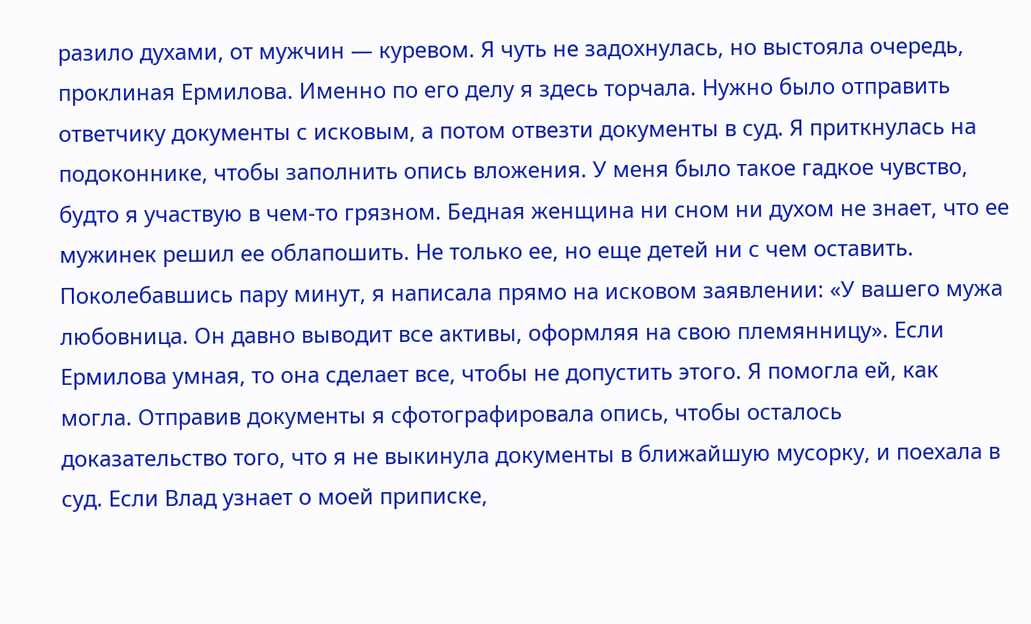разило духами, от мужчин — куревом. Я чуть не задохнулась, но выстояла очередь, проклиная Ермилова. Именно по его делу я здесь торчала. Нужно было отправить ответчику документы с исковым, а потом отвезти документы в суд. Я приткнулась на подоконнике, чтобы заполнить опись вложения. У меня было такое гадкое чувство, будто я участвую в чем-то грязном. Бедная женщина ни сном ни духом не знает, что ее мужинек решил ее облапошить. Не только ее, но еще детей ни с чем оставить. Поколебавшись пару минут, я написала прямо на исковом заявлении: «У вашего мужа любовница. Он давно выводит все активы, оформляя на свою племянницу». Если Ермилова умная, то она сделает все, чтобы не допустить этого. Я помогла ей, как могла. Отправив документы я сфотографировала опись, чтобы осталось доказательство того, что я не выкинула документы в ближайшую мусорку, и поехала в суд. Если Влад узнает о моей приписке,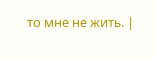то мне не жить. |